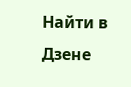Найти в Дзене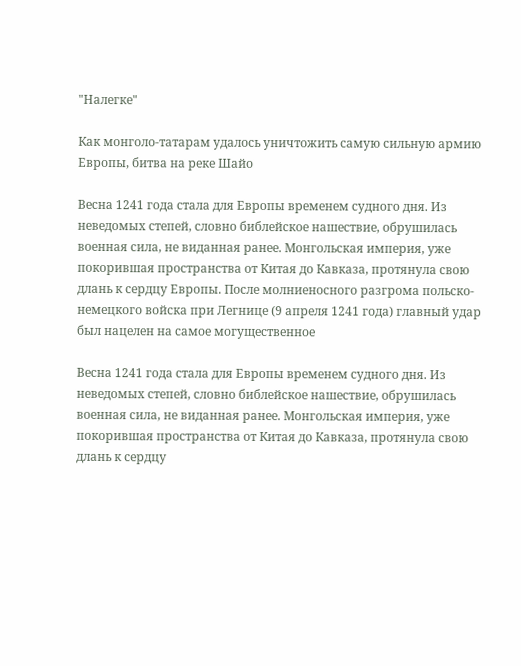"Налегке"

Как монголо-татарам удалось уничтожить самую сильную армию Европы, битва на реке Шайо

Весна 1241 года стала для Европы временем судного дня. Из неведомых степей, словно библейское нашествие, обрушилась военная сила, не виданная ранее. Монгольская империя, уже покорившая пространства от Китая до Кавказа, протянула свою длань к сердцу Европы. После молниеносного разгрома польско-немецкого войска при Легнице (9 апреля 1241 года) главный удар был нацелен на самое могущественное

Весна 1241 года стала для Европы временем судного дня. Из неведомых степей, словно библейское нашествие, обрушилась военная сила, не виданная ранее. Монгольская империя, уже покорившая пространства от Китая до Кавказа, протянула свою длань к сердцу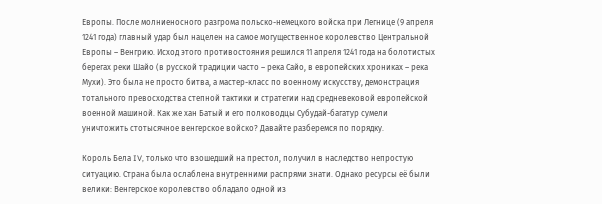Европы. После молниеносного разгрома польско-немецкого войска при Легнице (9 апреля 1241 года) главный удар был нацелен на самое могущественное королевство Центральной Европы – Венгрию. Исход этого противостояния решился 11 апреля 1241 года на болотистых берегах реки Шайо (в русской традиции часто – река Сайо, в европейских хрониках – река Мухи). Это была не просто битва, а мастер-класс по военному искусству, демонстрация тотального превосходства степной тактики и стратегии над средневековой европейской военной машиной. Как же хан Батый и его полководцы Субудай-багатур сумели уничтожить стотысячное венгерское войско? Давайте разберемся по порядку.

Король Бела IV, только что взошедший на престол, получил в наследство непростую ситуацию. Страна была ослаблена внутренними распрями знати. Однако ресурсы её были велики: Венгерское королевство обладало одной из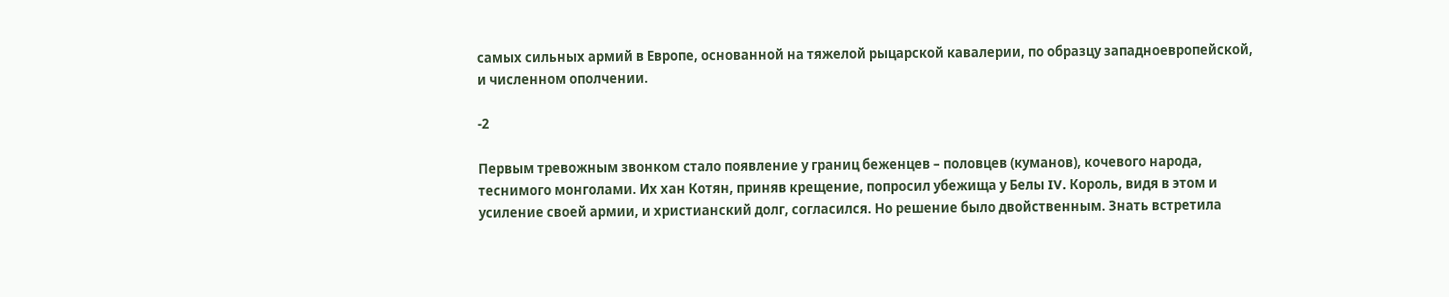самых сильных армий в Европе, основанной на тяжелой рыцарской кавалерии, по образцу западноевропейской, и численном ополчении.

-2

Первым тревожным звонком стало появление у границ беженцев – половцев (куманов), кочевого народа, теснимого монголами. Их хан Котян, приняв крещение, попросил убежища у Белы IV. Король, видя в этом и усиление своей армии, и христианский долг, согласился. Но решение было двойственным. Знать встретила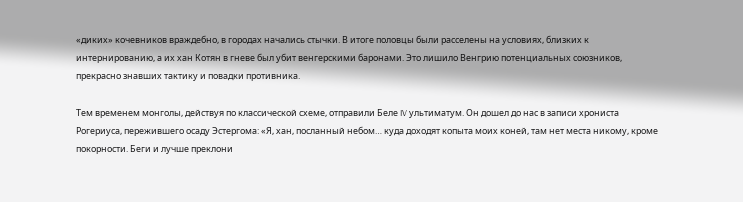«диких» кочевников враждебно, в городах начались стычки. В итоге половцы были расселены на условиях, близких к интернированию, а их хан Котян в гневе был убит венгерскими баронами. Это лишило Венгрию потенциальных союзников, прекрасно знавших тактику и повадки противника.

Тем временем монголы, действуя по классической схеме, отправили Беле IV ультиматум. Он дошел до нас в записи хрониста Рогериуса, пережившего осаду Эстергома: «Я, хан, посланный небом… куда доходят копыта моих коней, там нет места никому, кроме покорности. Беги и лучше преклони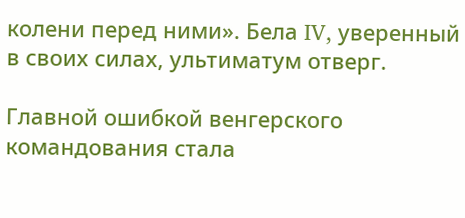колени перед ними». Бела IV, уверенный в своих силах, ультиматум отверг.

Главной ошибкой венгерского командования стала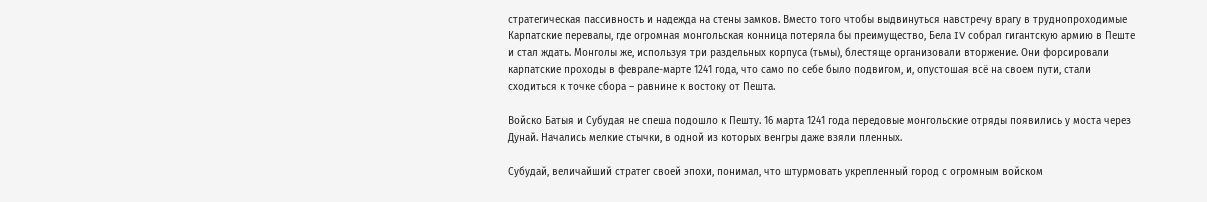стратегическая пассивность и надежда на стены замков. Вместо того чтобы выдвинуться навстречу врагу в труднопроходимые Карпатские перевалы, где огромная монгольская конница потеряла бы преимущество, Бела IV собрал гигантскую армию в Пеште и стал ждать. Монголы же, используя три раздельных корпуса (тьмы), блестяще организовали вторжение. Они форсировали карпатские проходы в феврале-марте 1241 года, что само по себе было подвигом, и, опустошая всё на своем пути, стали сходиться к точке сбора – равнине к востоку от Пешта.

Войско Батыя и Субудая не спеша подошло к Пешту. 16 марта 1241 года передовые монгольские отряды появились у моста через Дунай. Начались мелкие стычки, в одной из которых венгры даже взяли пленных.

Субудай, величайший стратег своей эпохи, понимал, что штурмовать укрепленный город с огромным войском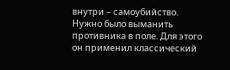внутри – самоубийство. Нужно было выманить противника в поле. Для этого он применил классический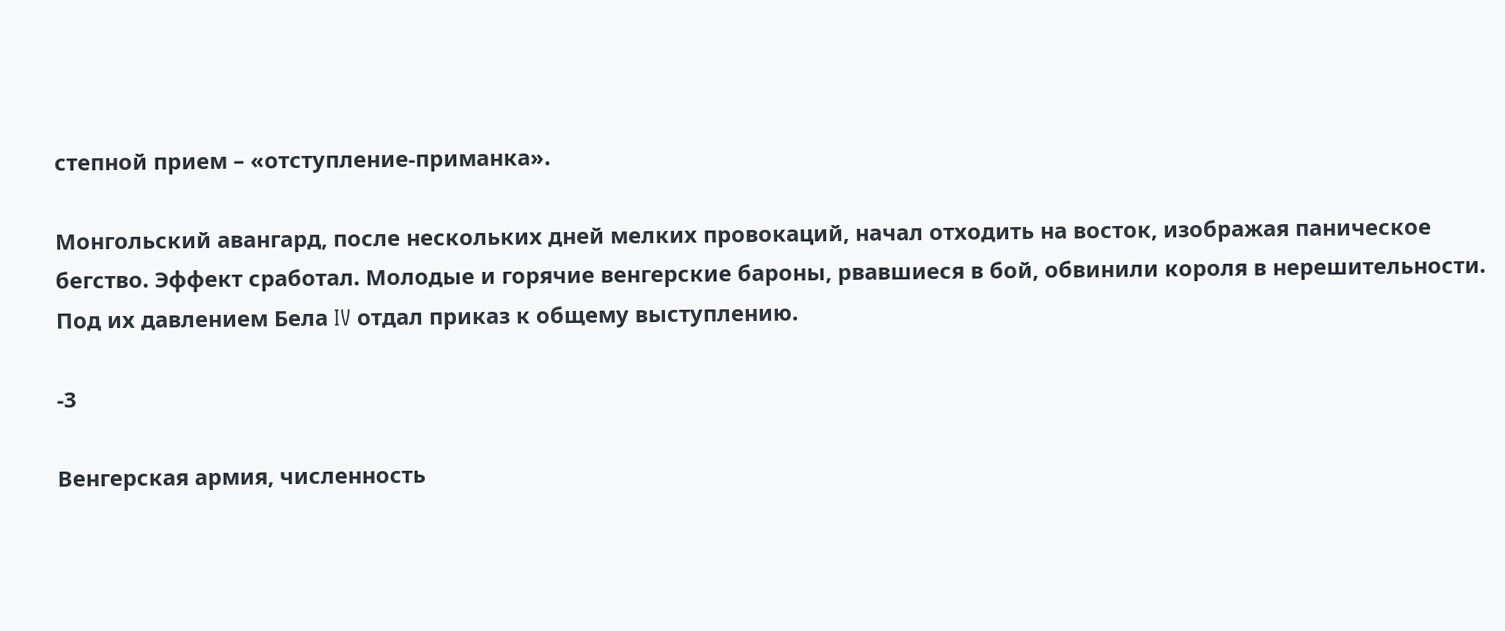степной прием – «отступление-приманка».

Монгольский авангард, после нескольких дней мелких провокаций, начал отходить на восток, изображая паническое бегство. Эффект сработал. Молодые и горячие венгерские бароны, рвавшиеся в бой, обвинили короля в нерешительности. Под их давлением Бела IV отдал приказ к общему выступлению.

-3

Венгерская армия, численность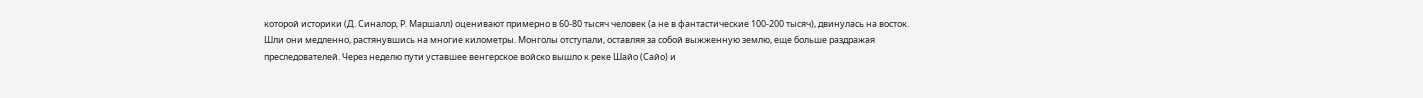которой историки (Д. Синалор, Р. Маршалл) оценивают примерно в 60-80 тысяч человек (а не в фантастические 100-200 тысяч), двинулась на восток. Шли они медленно, растянувшись на многие километры. Монголы отступали, оставляя за собой выжженную землю, еще больше раздражая преследователей. Через неделю пути уставшее венгерское войско вышло к реке Шайо (Сайо) и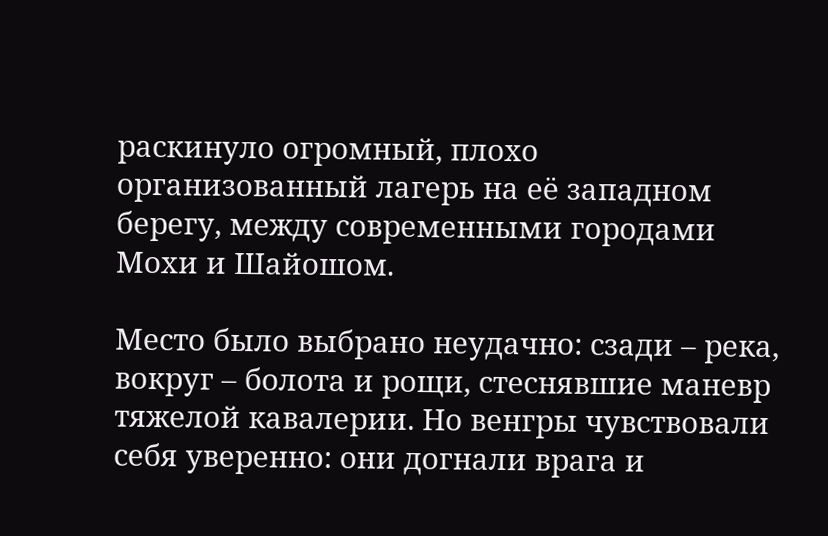раскинуло огромный, плохо организованный лагерь на её западном берегу, между современными городами Мохи и Шайошом.

Место было выбрано неудачно: сзади – река, вокруг – болота и рощи, стеснявшие маневр тяжелой кавалерии. Но венгры чувствовали себя уверенно: они догнали врага и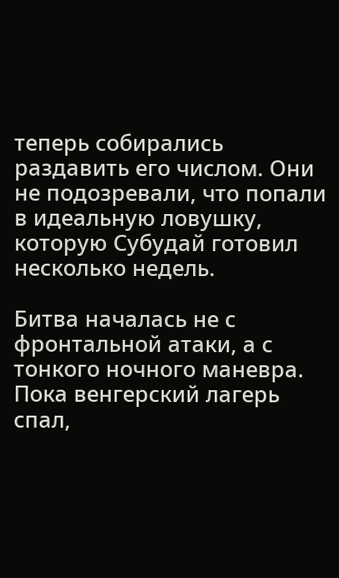теперь собирались раздавить его числом. Они не подозревали, что попали в идеальную ловушку, которую Субудай готовил несколько недель.

Битва началась не с фронтальной атаки, а с тонкого ночного маневра. Пока венгерский лагерь спал,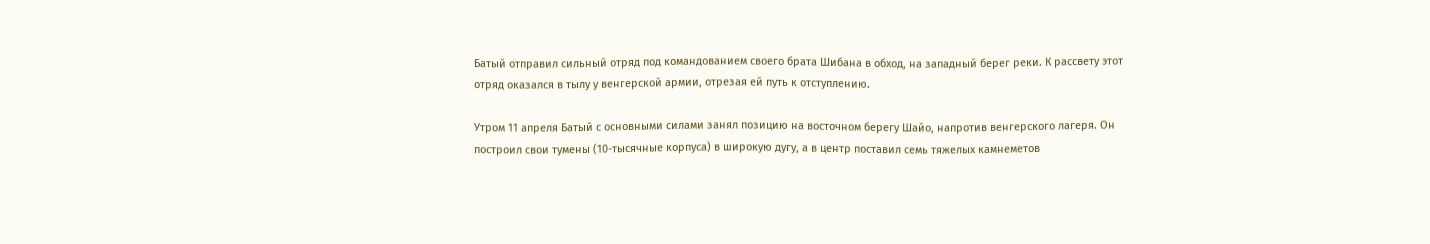Батый отправил сильный отряд под командованием своего брата Шибана в обход, на западный берег реки. К рассвету этот отряд оказался в тылу у венгерской армии, отрезая ей путь к отступлению.

Утром 11 апреля Батый с основными силами занял позицию на восточном берегу Шайо, напротив венгерского лагеря. Он построил свои тумены (10-тысячные корпуса) в широкую дугу, а в центр поставил семь тяжелых камнеметов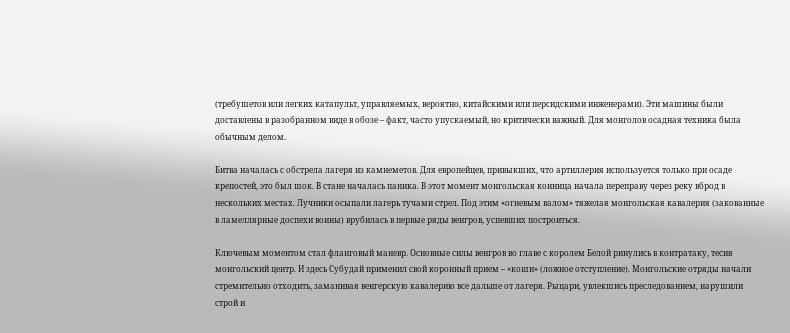(требушетов или легких катапульт, управляемых, вероятно, китайскими или персидскими инженерами). Эти машины были доставлены в разобранном виде в обозе – факт, часто упускаемый, но критически важный. Для монголов осадная техника была обычным делом.

Битва началась с обстрела лагеря из камнеметов. Для европейцев, привыкших, что артиллерия используется только при осаде крепостей, это был шок. В стане началась паника. В этот момент монгольская конница начала переправу через реку вброд в нескольких местах. Лучники осыпали лагерь тучами стрел. Под этим «огневым валом» тяжелая монгольская кавалерия (закованные в ламеллярные доспехи воины) врубилась в первые ряды венгров, успевших построиться.

Ключевым моментом стал фланговый маневр. Основные силы венгров во главе с королем Белой ринулись в контратаку, тесня монгольский центр. И здесь Субудай применил свой коронный прием – «коши» (ложное отступление). Монгольские отряды начали стремительно отходить, заманивая венгерскую кавалерию все дальше от лагеря. Рыцари, увлекшись преследованием, нарушили строй и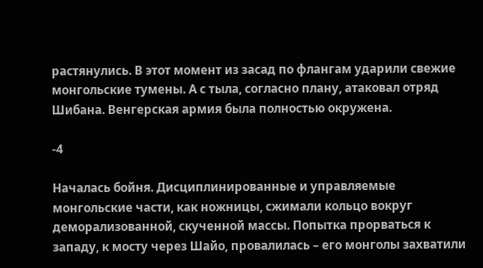растянулись. В этот момент из засад по флангам ударили свежие монгольские тумены. А с тыла, согласно плану, атаковал отряд Шибана. Венгерская армия была полностью окружена.

-4

Началась бойня. Дисциплинированные и управляемые монгольские части, как ножницы, сжимали кольцо вокруг деморализованной, скученной массы. Попытка прорваться к западу, к мосту через Шайо, провалилась – его монголы захватили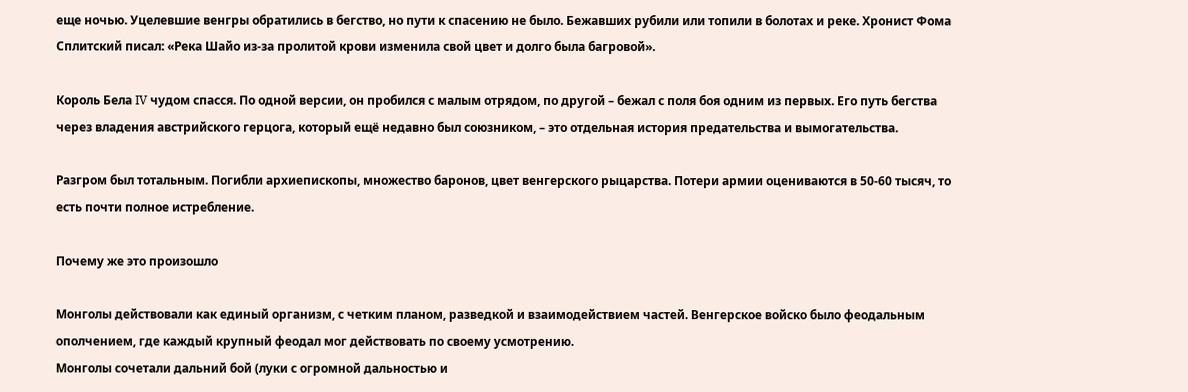еще ночью. Уцелевшие венгры обратились в бегство, но пути к спасению не было. Бежавших рубили или топили в болотах и реке. Хронист Фома Сплитский писал: «Река Шайо из-за пролитой крови изменила свой цвет и долго была багровой».

Король Бела IV чудом спасся. По одной версии, он пробился с малым отрядом, по другой – бежал с поля боя одним из первых. Его путь бегства через владения австрийского герцога, который ещё недавно был союзником, – это отдельная история предательства и вымогательства.

Разгром был тотальным. Погибли архиепископы, множество баронов, цвет венгерского рыцарства. Потери армии оцениваются в 50-60 тысяч, то есть почти полное истребление.

Почему же это произошло

Монголы действовали как единый организм, с четким планом, разведкой и взаимодействием частей. Венгерское войско было феодальным ополчением, где каждый крупный феодал мог действовать по своему усмотрению.
Монголы сочетали дальний бой (луки с огромной дальностью и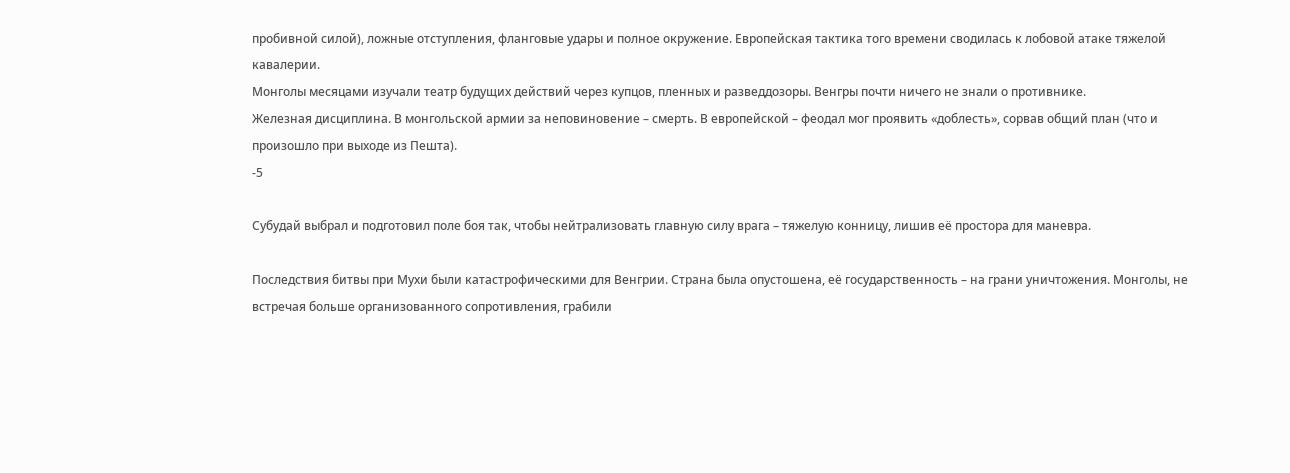пробивной силой), ложные отступления, фланговые удары и полное окружение. Европейская тактика того времени сводилась к лобовой атаке тяжелой кавалерии.
Монголы месяцами изучали театр будущих действий через купцов, пленных и разведдозоры. Венгры почти ничего не знали о противнике.
Железная дисциплина. В монгольской армии за неповиновение – смерть. В европейской – феодал мог проявить «доблесть», сорвав общий план (что и произошло при выходе из Пешта).
-5

Субудай выбрал и подготовил поле боя так, чтобы нейтрализовать главную силу врага – тяжелую конницу, лишив её простора для маневра.

Последствия битвы при Мухи были катастрофическими для Венгрии. Страна была опустошена, её государственность – на грани уничтожения. Монголы, не встречая больше организованного сопротивления, грабили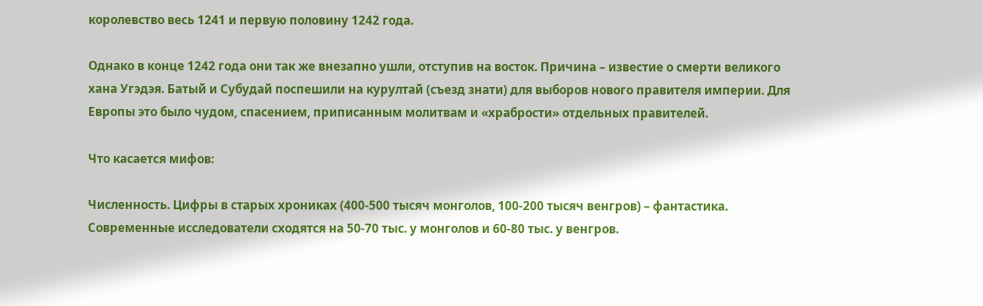королевство весь 1241 и первую половину 1242 года.

Однако в конце 1242 года они так же внезапно ушли, отступив на восток. Причина – известие о смерти великого хана Угэдэя. Батый и Субудай поспешили на курултай (съезд знати) для выборов нового правителя империи. Для Европы это было чудом, спасением, приписанным молитвам и «храбрости» отдельных правителей.

Что касается мифов:

Численность. Цифры в старых хрониках (400-500 тысяч монголов, 100-200 тысяч венгров) – фантастика. Современные исследователи сходятся на 50-70 тыс. у монголов и 60-80 тыс. у венгров.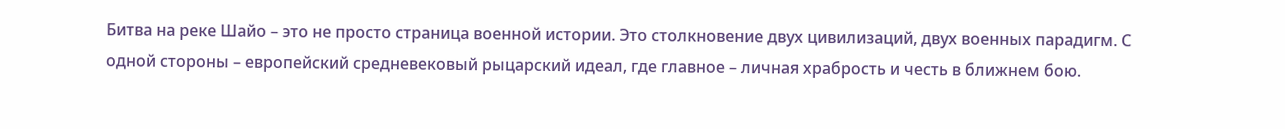Битва на реке Шайо – это не просто страница военной истории. Это столкновение двух цивилизаций, двух военных парадигм. С одной стороны – европейский средневековый рыцарский идеал, где главное – личная храбрость и честь в ближнем бою.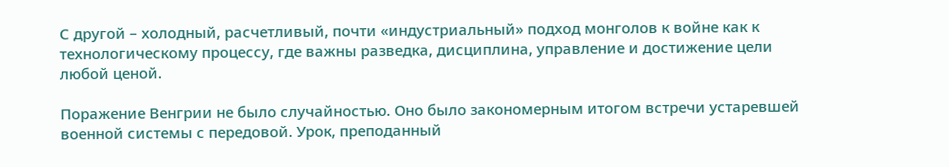С другой – холодный, расчетливый, почти «индустриальный» подход монголов к войне как к технологическому процессу, где важны разведка, дисциплина, управление и достижение цели любой ценой.

Поражение Венгрии не было случайностью. Оно было закономерным итогом встречи устаревшей военной системы с передовой. Урок, преподанный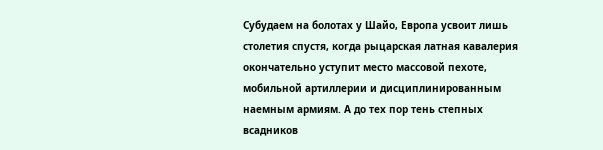Субудаем на болотах у Шайо, Европа усвоит лишь столетия спустя, когда рыцарская латная кавалерия окончательно уступит место массовой пехоте, мобильной артиллерии и дисциплинированным наемным армиям. А до тех пор тень степных всадников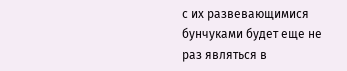с их развевающимися бунчуками будет еще не раз являться в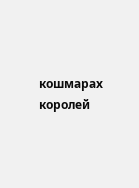кошмарах королей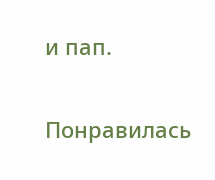и пап.

Понравилась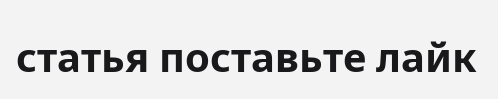статья поставьте лайк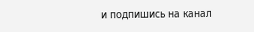и подпишись на канал